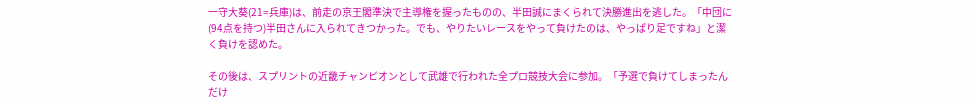一守大葵(21=兵庫)は、前走の京王閣準決で主導権を握ったものの、半田誠にまくられて決勝進出を逃した。「中団に(94点を持つ)半田さんに入られてきつかった。でも、やりたいレースをやって負けたのは、やっぱり足ですね」と潔く負けを認めた。

その後は、スプリントの近畿チャンピオンとして武雄で行われた全プロ競技大会に参加。「予選で負けてしまったんだけ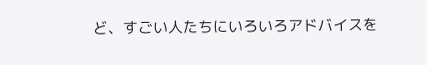ど、すごい人たちにいろいろアドバイスを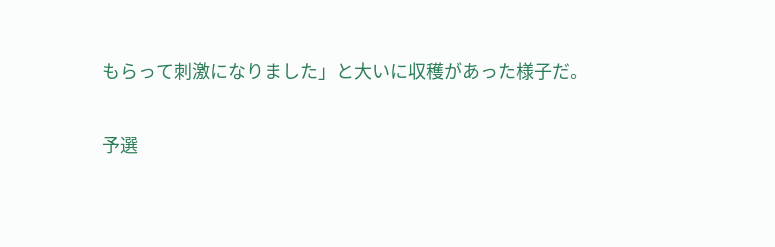もらって刺激になりました」と大いに収穫があった様子だ。

予選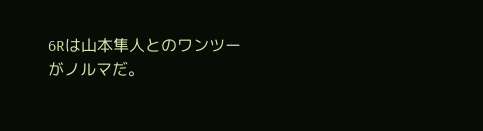6Rは山本隼人とのワンツーがノルマだ。